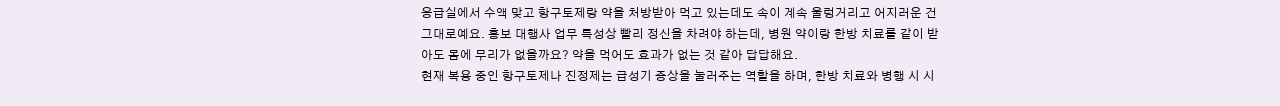응급실에서 수액 맞고 항구토제랑 약을 처방받아 먹고 있는데도 속이 계속 울렁거리고 어지러운 건 그대로예요. 홍보 대행사 업무 특성상 빨리 정신을 차려야 하는데, 병원 약이랑 한방 치료를 같이 받아도 몸에 무리가 없을까요? 약을 먹어도 효과가 없는 것 같아 답답해요.
현재 복용 중인 항구토제나 진정제는 급성기 증상을 눌러주는 역할을 하며, 한방 치료와 병행 시 시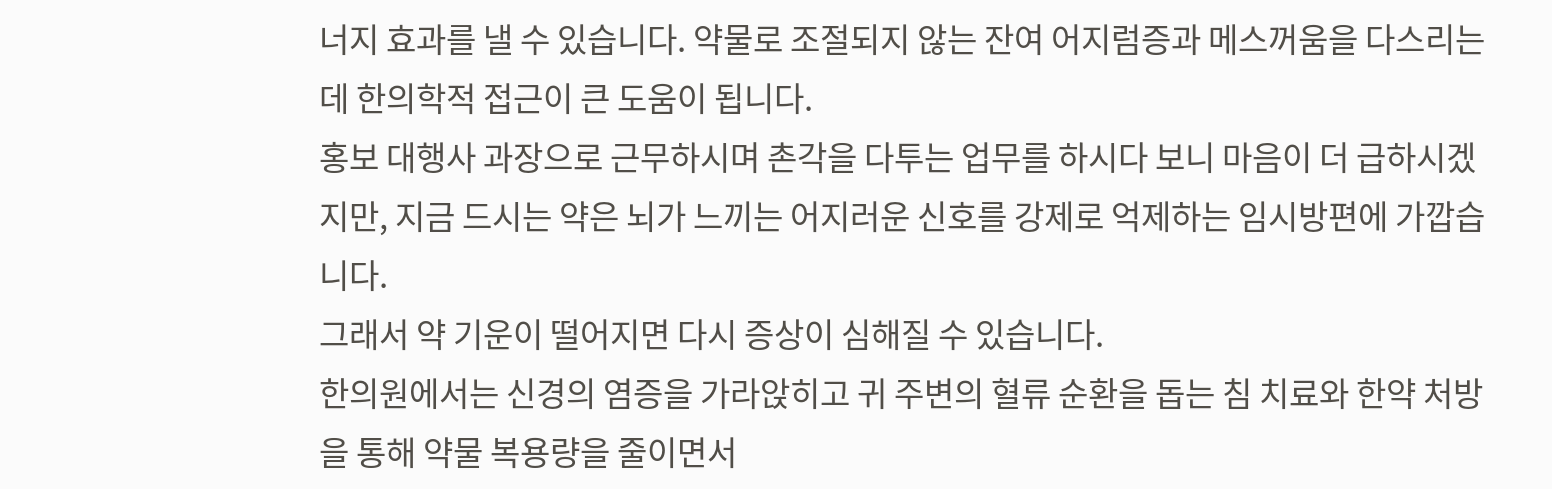너지 효과를 낼 수 있습니다. 약물로 조절되지 않는 잔여 어지럼증과 메스꺼움을 다스리는 데 한의학적 접근이 큰 도움이 됩니다.
홍보 대행사 과장으로 근무하시며 촌각을 다투는 업무를 하시다 보니 마음이 더 급하시겠지만, 지금 드시는 약은 뇌가 느끼는 어지러운 신호를 강제로 억제하는 임시방편에 가깝습니다.
그래서 약 기운이 떨어지면 다시 증상이 심해질 수 있습니다.
한의원에서는 신경의 염증을 가라앉히고 귀 주변의 혈류 순환을 돕는 침 치료와 한약 처방을 통해 약물 복용량을 줄이면서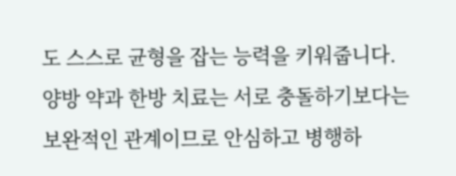도 스스로 균형을 잡는 능력을 키워줍니다.
양방 약과 한방 치료는 서로 충돌하기보다는 보완적인 관계이므로 안심하고 병행하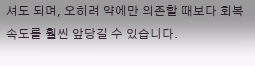셔도 되며, 오히려 약에만 의존할 때보다 회복 속도를 훨씬 앞당길 수 있습니다.